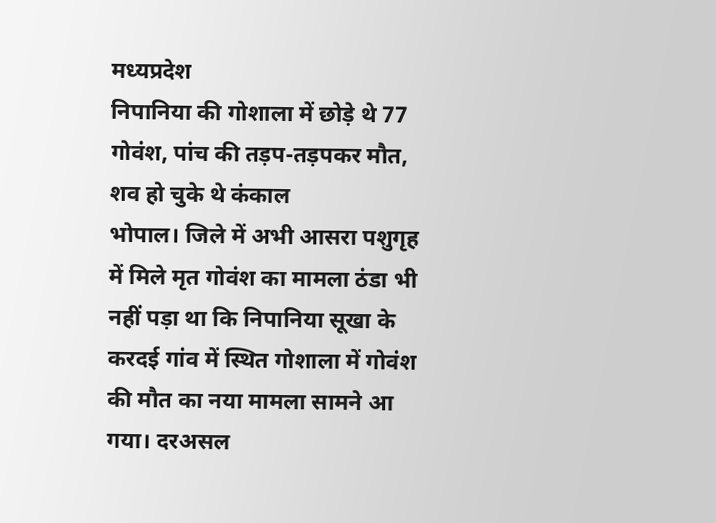मध्यप्रदेश
निपानिया की गोशाला में छोड़े थे 77 गोवंश, पांच की तड़प-तड़पकर मौत, शव हो चुके थे कंकाल
भोपाल। जिले में अभी आसरा पशुगृह में मिले मृत गोवंश का मामला ठंडा भी नहीं पड़ा था कि निपानिया सूखा के करदई गांव में स्थित गोशाला में गोवंश की मौत का नया मामला सामने आ गया। दरअसल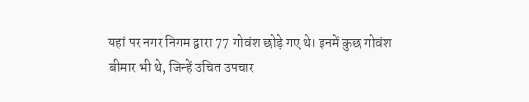यहां पर नगर निगम द्वारा 77 गोवंश छोड़े गए थे। इनमें कुछ गोवंश बीमार भी थे, जिन्हें उचित उपचार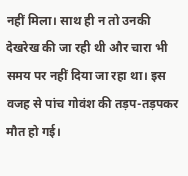नहीं मिला। साथ ही न तो उनकी देखरेख की जा रही थी और चारा भी समय पर नहीं दिया जा रहा था। इस वजह से पांच गोवंश की तड़प-तड़पकर मौत हो गई।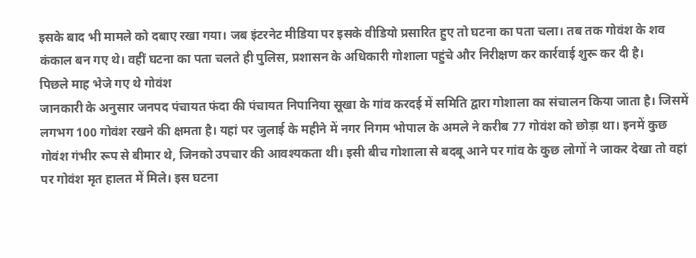इसके बाद भी मामले को दबाए रखा गया। जब इंटरनेट मीडिया पर इसके वीडियो प्रसारित हुए तो घटना का पता चला। तब तक गोवंश के शव कंकाल बन गए थे। वहीं घटना का पता चलते ही पुलिस, प्रशासन के अधिकारी गोशाला पहुंचे और निरीक्षण कर कार्रवाई शुरू कर दी है।
पिछले माह भेजे गए थे गोवंश
जानकारी के अनुसार जनपद पंचायत फंदा की पंचायत निपानिया सूखा के गांव करदई में समिति द्वारा गोशाला का संचालन किया जाता है। जिसमें लगभग 100 गोवंश रखने की क्षमता है। यहां पर जुलाई के महीने में नगर निगम भोपाल के अमले ने करीब 77 गोवंश को छोड़ा था। इनमें कुछ गोवंश गंभीर रूप से बीमार थे, जिनको उपचार की आवश्यकता थी। इसी बीच गोशाला से बदबू आने पर गांव के कुछ लोगों ने जाकर देखा तो वहां पर गोवंश मृत हालत में मिले। इस घटना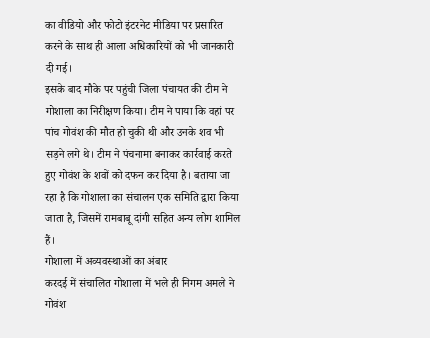का वीडियो और फोटो इंटरनेट मीडिया पर प्रसारित करने के साथ ही आला अधिकारियों को भी जानकारी दी गई।
इसके बाद मौके पर पहुंची जिला पंचायत की टीम ने गोशाला का निरीक्षण किया। टीम ने पाया कि वहां पर पांच गोवंश की मौत हो चुकी थी और उनके शव भी सड़ने लगे थे। टीम ने पंचनामा बनाकर कार्रवाई करते हुए गोवंश के शवों को दफन कर दिया है। बताया जा रहा है कि गोशाला का संचालन एक समिति द्वारा किया जाता है, जिसमें रामबाबू दांगी सहित अन्य लोग शामिल हैं।
गोशाला में अव्यवस्थाओं का अंबार
करदई में संचालित गोशाला में भले ही निगम अमले ने गोवंश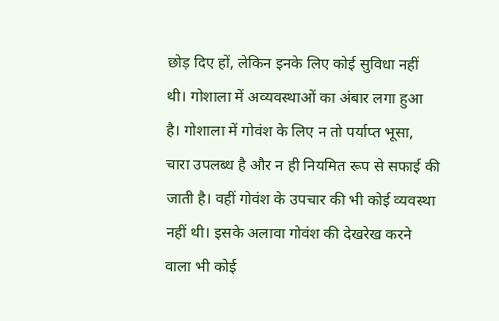छोड़ दिए हों, लेकिन इनके लिए कोई सुविधा नहीं थी। गोशाला में अव्यवस्थाओं का अंबार लगा हुआ है। गोशाला में गोवंश के लिए न तो पर्याप्त भूसा, चारा उपलब्ध है और न ही नियमित रूप से सफाई की जाती है। वहीं गोवंश के उपचार की भी कोई व्यवस्था नहीं थी। इसके अलावा गोवंश की देखरेख करने वाला भी कोई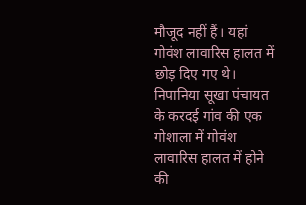मौजूद नहीं हैं। यहां गोवंश लावारिस हालत में छोड़ दिए गए थे।
निपानिया सूखा पंचायत के करदई गांव की एक गोशाला में गोवंश लावारिस हालत में होने की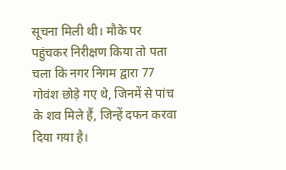सूचना मिली थी। मौके पर पहुंचकर निरीक्षण किया तो पता चला कि नगर निगम द्वारा 77 गोवंश छोड़े गए थे, जिनमें से पांच के शव मिले हैं, जिन्हें दफन करवा दिया गया है।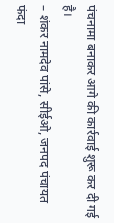पंचनामा बनाकर आगे की कार्रवाई शुरू कर दी गई है।
– शंकर नामदेव पांसे, सीईओ, जनपद पंचायत फंदा